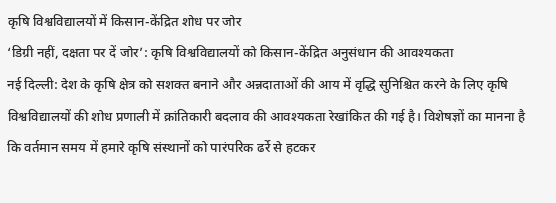कृषि विश्वविद्यालयों में किसान-केंद्रित शोध पर जोर
‘डिग्री नहीं, दक्षता पर दें जोर’: कृषि विश्वविद्यालयों को किसान-केंद्रित अनुसंधान की आवश्यकता
नई दिल्ली: देश के कृषि क्षेत्र को सशक्त बनाने और अन्नदाताओं की आय में वृद्धि सुनिश्चित करने के लिए कृषि विश्वविद्यालयों की शोध प्रणाली में क्रांतिकारी बदलाव की आवश्यकता रेखांकित की गई है। विशेषज्ञों का मानना है कि वर्तमान समय में हमारे कृषि संस्थानों को पारंपरिक ढर्रे से हटकर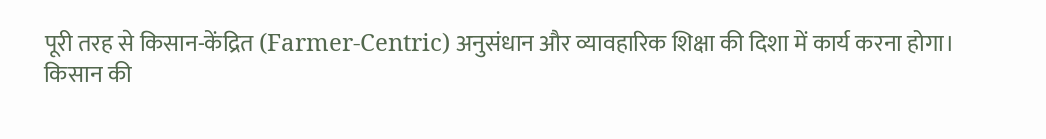पूरी तरह से किसान-केंद्रित (Farmer-Centric) अनुसंधान और व्यावहारिक शिक्षा की दिशा में कार्य करना होगा।
किसान की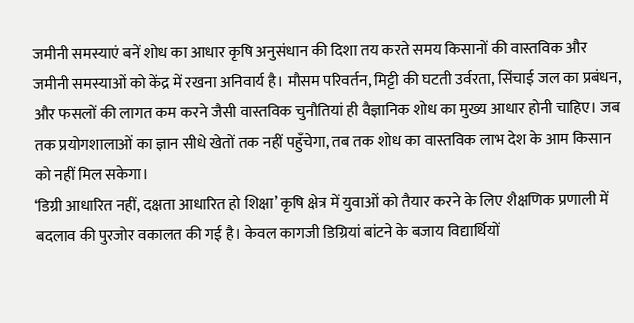जमीनी समस्याएं बनें शोध का आधार कृषि अनुसंधान की दिशा तय करते समय किसानों की वास्तविक और जमीनी समस्याओं को केंद्र में रखना अनिवार्य है। मौसम परिवर्तन, मिट्टी की घटती उर्वरता, सिंचाई जल का प्रबंधन, और फसलों की लागत कम करने जैसी वास्तविक चुनौतियां ही वैज्ञानिक शोध का मुख्य आधार होनी चाहिए। जब तक प्रयोगशालाओं का ज्ञान सीधे खेतों तक नहीं पहुँचेगा, तब तक शोध का वास्तविक लाभ देश के आम किसान को नहीं मिल सकेगा।
‘डिग्री आधारित नहीं, दक्षता आधारित हो शिक्षा’ कृषि क्षेत्र में युवाओं को तैयार करने के लिए शैक्षणिक प्रणाली में बदलाव की पुरजोर वकालत की गई है। केवल कागजी डिग्रियां बांटने के बजाय विद्यार्थियों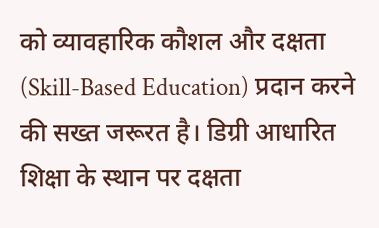को व्यावहारिक कौशल और दक्षता (Skill-Based Education) प्रदान करने की सख्त जरूरत है। डिग्री आधारित शिक्षा के स्थान पर दक्षता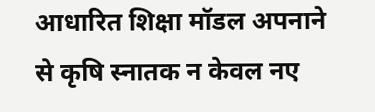आधारित शिक्षा मॉडल अपनाने से कृषि स्नातक न केवल नए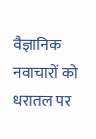वैज्ञानिक नवाचारों को धरातल पर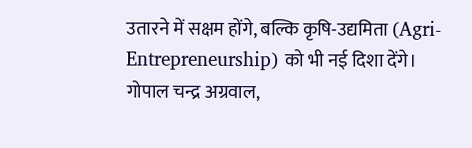उतारने में सक्षम होंगे, बल्कि कृषि-उद्यमिता (Agri-Entrepreneurship) को भी नई दिशा देंगे।
गोपाल चन्द्र अग्रवाल,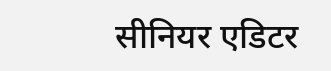सीनियर एडिटर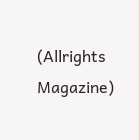(Allrights Magazine)